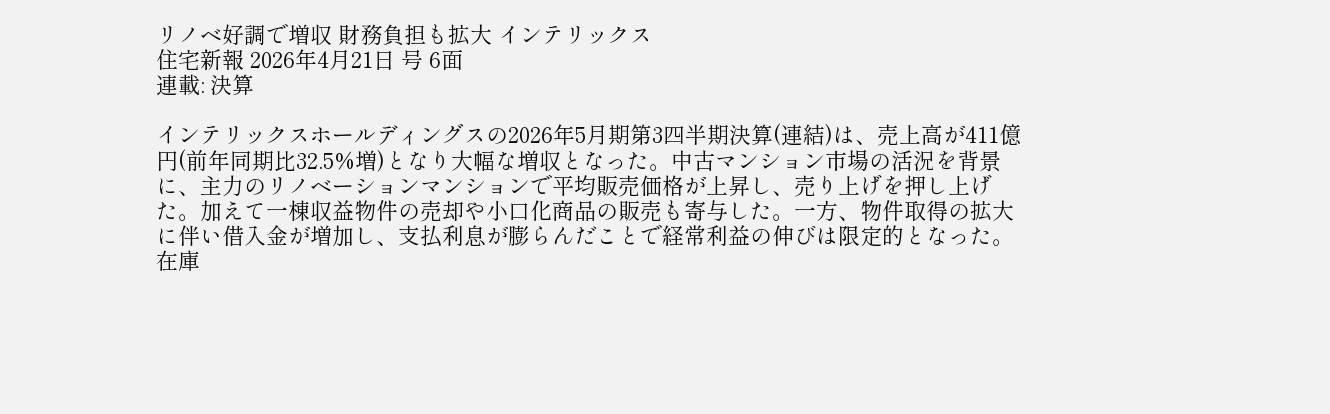リノベ好調で増収 財務負担も拡大 インテリックス
住宅新報 2026年4月21日 号 6面
連載: 決算

インテリックスホールディングスの2026年5月期第3四半期決算(連結)は、売上高が411億円(前年同期比32.5%増)となり大幅な増収となった。中古マンション市場の活況を背景に、主力のリノベーションマンションで平均販売価格が上昇し、売り上げを押し上げた。加えて一棟収益物件の売却や小口化商品の販売も寄与した。一方、物件取得の拡大に伴い借入金が増加し、支払利息が膨らんだことで経常利益の伸びは限定的となった。
在庫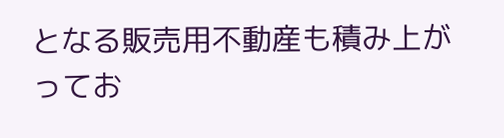となる販売用不動産も積み上がってお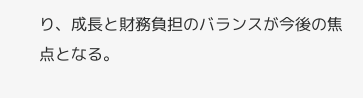り、成長と財務負担のバランスが今後の焦点となる。